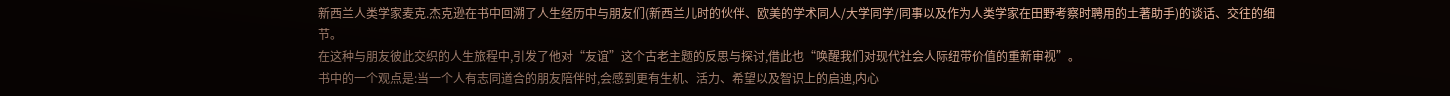新西兰人类学家麦克.杰克逊在书中回溯了人生经历中与朋友们(新西兰儿时的伙伴、欧美的学术同人/大学同学/同事以及作为人类学家在田野考察时聘用的土著助手)的谈话、交往的细节。
在这种与朋友彼此交织的人生旅程中,引发了他对“友谊”这个古老主题的反思与探讨,借此也“唤醒我们对现代社会人际纽带价值的重新审视”。
书中的一个观点是:当一个人有志同道合的朋友陪伴时,会感到更有生机、活力、希望以及智识上的启迪,内心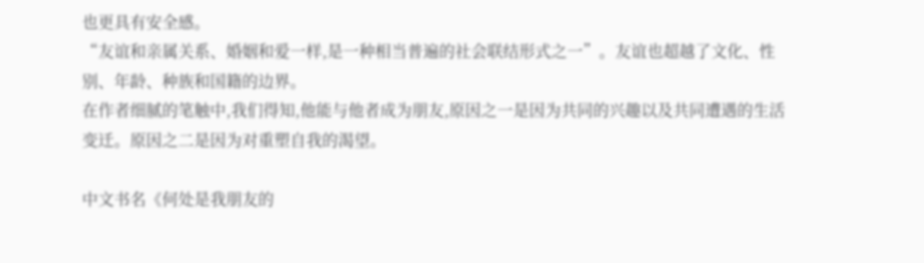也更具有安全感。
“友谊和亲属关系、婚姻和爱一样,是一种相当普遍的社会联结形式之一”。友谊也超越了文化、性别、年龄、种族和国籍的边界。
在作者细腻的笔触中,我们得知,他能与他者成为朋友,原因之一是因为共同的兴趣以及共同遭遇的生活变迁。原因之二是因为对重塑自我的渴望。

中文书名《何处是我朋友的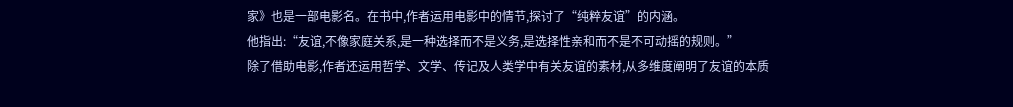家》也是一部电影名。在书中,作者运用电影中的情节,探讨了“纯粹友谊”的内涵。
他指出:“友谊,不像家庭关系,是一种选择而不是义务,是选择性亲和而不是不可动摇的规则。”
除了借助电影,作者还运用哲学、文学、传记及人类学中有关友谊的素材,从多维度阐明了友谊的本质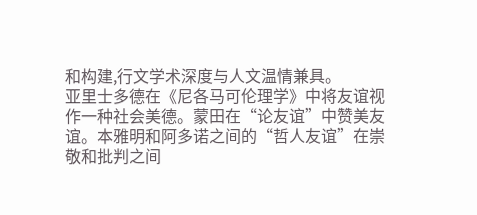和构建,行文学术深度与人文温情兼具。
亚里士多德在《尼各马可伦理学》中将友谊视作一种社会美德。蒙田在“论友谊”中赞美友谊。本雅明和阿多诺之间的“哲人友谊”在崇敬和批判之间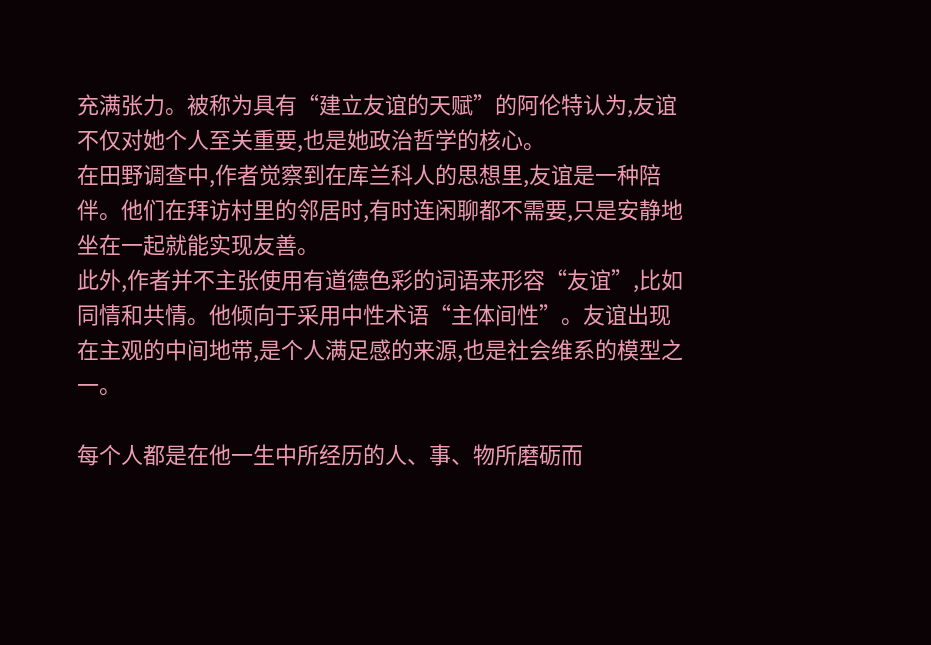充满张力。被称为具有“建立友谊的天赋”的阿伦特认为,友谊不仅对她个人至关重要,也是她政治哲学的核心。
在田野调查中,作者觉察到在库兰科人的思想里,友谊是一种陪伴。他们在拜访村里的邻居时,有时连闲聊都不需要,只是安静地坐在一起就能实现友善。
此外,作者并不主张使用有道德色彩的词语来形容“友谊”,比如同情和共情。他倾向于采用中性术语“主体间性”。友谊出现在主观的中间地带,是个人满足感的来源,也是社会维系的模型之一。

每个人都是在他一生中所经历的人、事、物所磨砺而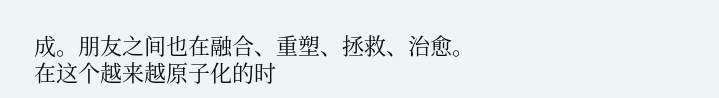成。朋友之间也在融合、重塑、拯救、治愈。
在这个越来越原子化的时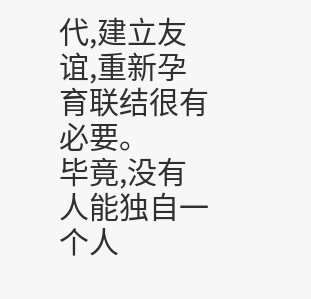代,建立友谊,重新孕育联结很有必要。
毕竟,没有人能独自一个人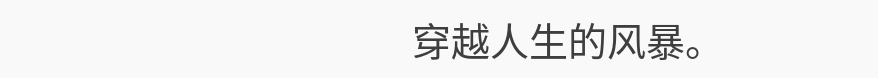穿越人生的风暴。